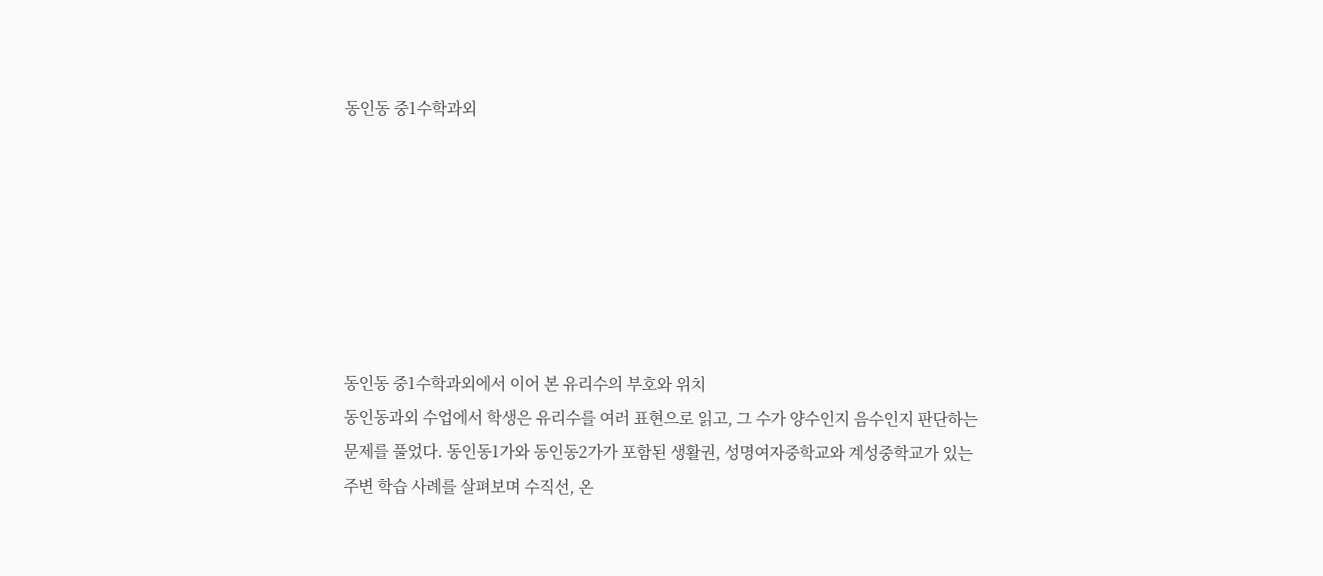동인동 중1수학과외







동인동 중1수학과외에서 이어 본 유리수의 부호와 위치
동인동과외 수업에서 학생은 유리수를 여러 표현으로 읽고, 그 수가 양수인지 음수인지 판단하는 문제를 풀었다. 동인동1가와 동인동2가가 포함된 생활권, 성명여자중학교와 계성중학교가 있는 주변 학습 사례를 살펴보며 수직선, 온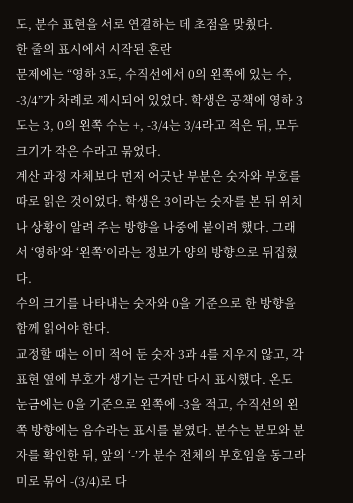도, 분수 표현을 서로 연결하는 데 초점을 맞췄다.
한 줄의 표시에서 시작된 혼란
문제에는 “영하 3도, 수직선에서 0의 왼쪽에 있는 수, -3/4”가 차례로 제시되어 있었다. 학생은 공책에 영하 3도는 3, 0의 왼쪽 수는 +, -3/4는 3/4라고 적은 뒤, 모두 크기가 작은 수라고 묶었다.
계산 과정 자체보다 먼저 어긋난 부분은 숫자와 부호를 따로 읽은 것이었다. 학생은 3이라는 숫자를 본 뒤 위치나 상황이 알려 주는 방향을 나중에 붙이려 했다. 그래서 ‘영하’와 ‘왼쪽’이라는 정보가 양의 방향으로 뒤집혔다.
수의 크기를 나타내는 숫자와 0을 기준으로 한 방향을 함께 읽어야 한다.
교정할 때는 이미 적어 둔 숫자 3과 4를 지우지 않고, 각 표현 옆에 부호가 생기는 근거만 다시 표시했다. 온도 눈금에는 0을 기준으로 왼쪽에 -3을 적고, 수직선의 왼쪽 방향에는 음수라는 표시를 붙였다. 분수는 분모와 분자를 확인한 뒤, 앞의 ‘-’가 분수 전체의 부호임을 동그라미로 묶어 -(3/4)로 다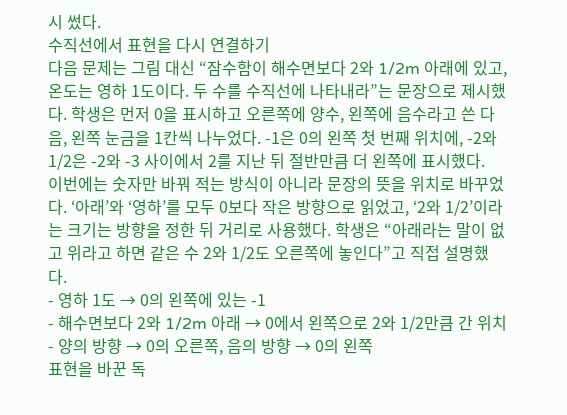시 썼다.
수직선에서 표현을 다시 연결하기
다음 문제는 그림 대신 “잠수함이 해수면보다 2와 1/2m 아래에 있고, 온도는 영하 1도이다. 두 수를 수직선에 나타내라”는 문장으로 제시했다. 학생은 먼저 0을 표시하고 오른쪽에 양수, 왼쪽에 음수라고 쓴 다음, 왼쪽 눈금을 1칸씩 나누었다. -1은 0의 왼쪽 첫 번째 위치에, -2와 1/2은 -2와 -3 사이에서 2를 지난 뒤 절반만큼 더 왼쪽에 표시했다.
이번에는 숫자만 바꿔 적는 방식이 아니라 문장의 뜻을 위치로 바꾸었다. ‘아래’와 ‘영하’를 모두 0보다 작은 방향으로 읽었고, ‘2와 1/2’이라는 크기는 방향을 정한 뒤 거리로 사용했다. 학생은 “아래라는 말이 없고 위라고 하면 같은 수 2와 1/2도 오른쪽에 놓인다”고 직접 설명했다.
- 영하 1도 → 0의 왼쪽에 있는 -1
- 해수면보다 2와 1/2m 아래 → 0에서 왼쪽으로 2와 1/2만큼 간 위치
- 양의 방향 → 0의 오른쪽, 음의 방향 → 0의 왼쪽
표현을 바꾼 독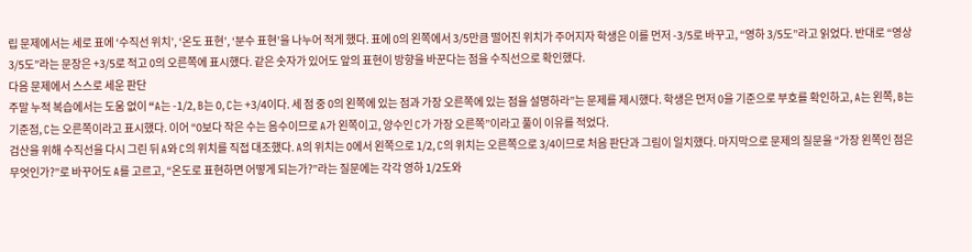립 문제에서는 세로 표에 ‘수직선 위치’, ‘온도 표현’, ‘분수 표현’을 나누어 적게 했다. 표에 0의 왼쪽에서 3/5만큼 떨어진 위치가 주어지자 학생은 이를 먼저 -3/5로 바꾸고, “영하 3/5도”라고 읽었다. 반대로 “영상 3/5도”라는 문장은 +3/5로 적고 0의 오른쪽에 표시했다. 같은 숫자가 있어도 앞의 표현이 방향을 바꾼다는 점을 수직선으로 확인했다.
다음 문제에서 스스로 세운 판단
주말 누적 복습에서는 도움 없이 “A는 -1/2, B는 0, C는 +3/4이다. 세 점 중 0의 왼쪽에 있는 점과 가장 오른쪽에 있는 점을 설명하라”는 문제를 제시했다. 학생은 먼저 0을 기준으로 부호를 확인하고, A는 왼쪽, B는 기준점, C는 오른쪽이라고 표시했다. 이어 “0보다 작은 수는 음수이므로 A가 왼쪽이고, 양수인 C가 가장 오른쪽”이라고 풀이 이유를 적었다.
검산을 위해 수직선을 다시 그린 뒤 A와 C의 위치를 직접 대조했다. A의 위치는 0에서 왼쪽으로 1/2, C의 위치는 오른쪽으로 3/4이므로 처음 판단과 그림이 일치했다. 마지막으로 문제의 질문을 “가장 왼쪽인 점은 무엇인가?”로 바꾸어도 A를 고르고, “온도로 표현하면 어떻게 되는가?”라는 질문에는 각각 영하 1/2도와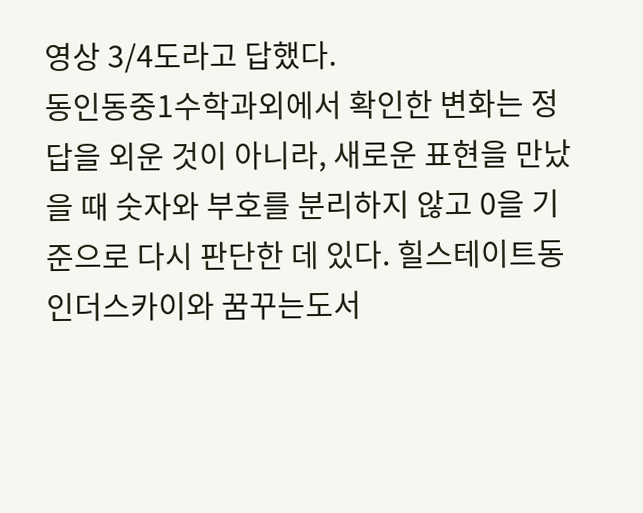영상 3/4도라고 답했다.
동인동중1수학과외에서 확인한 변화는 정답을 외운 것이 아니라, 새로운 표현을 만났을 때 숫자와 부호를 분리하지 않고 0을 기준으로 다시 판단한 데 있다. 힐스테이트동인더스카이와 꿈꾸는도서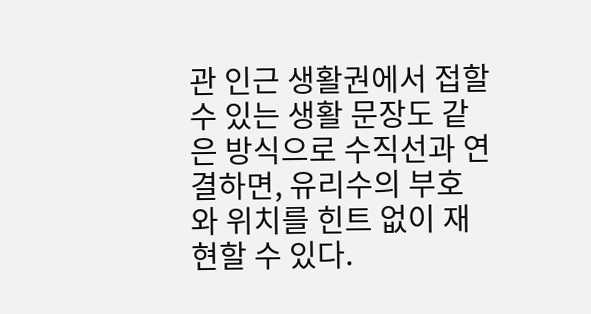관 인근 생활권에서 접할 수 있는 생활 문장도 같은 방식으로 수직선과 연결하면, 유리수의 부호와 위치를 힌트 없이 재현할 수 있다.